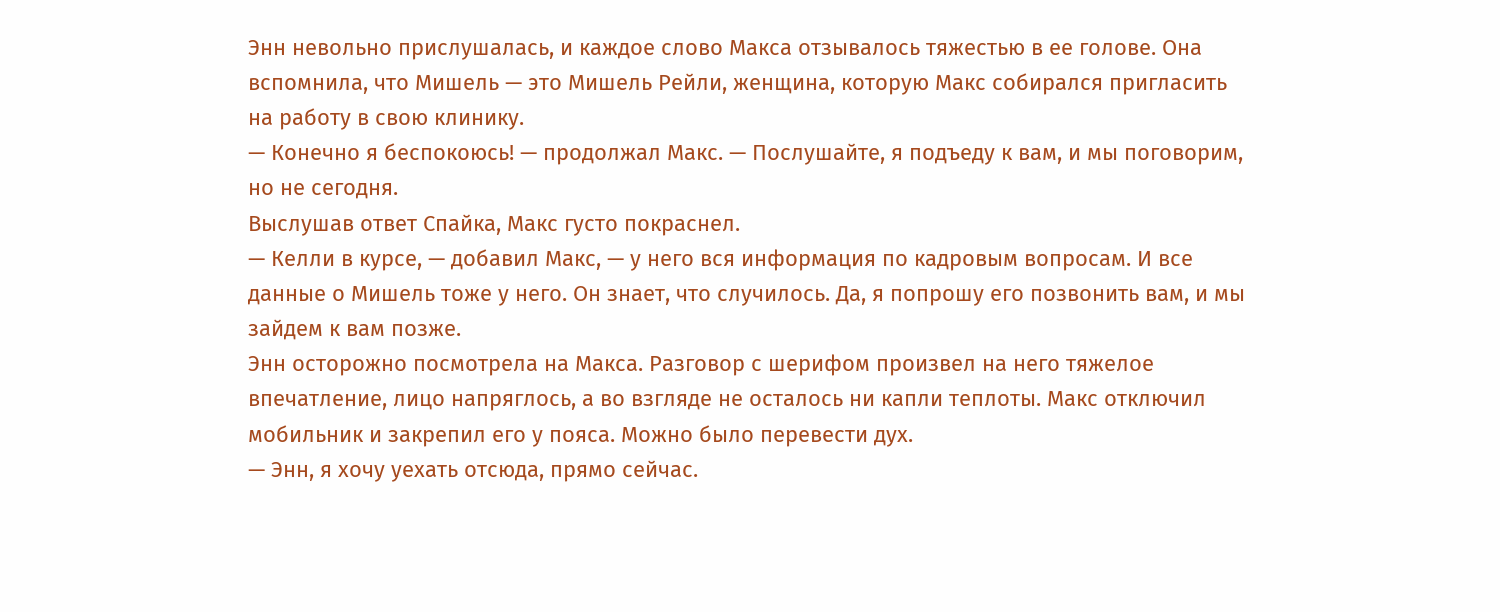Энн невольно прислушалась, и каждое слово Макса отзывалось тяжестью в ее голове. Она вспомнила, что Мишель — это Мишель Рейли, женщина, которую Макс собирался пригласить на работу в свою клинику.
— Конечно я беспокоюсь! — продолжал Макс. — Послушайте, я подъеду к вам, и мы поговорим, но не сегодня.
Выслушав ответ Спайка, Макс густо покраснел.
— Келли в курсе, — добавил Макс, — у него вся информация по кадровым вопросам. И все данные о Мишель тоже у него. Он знает, что случилось. Да, я попрошу его позвонить вам, и мы зайдем к вам позже.
Энн осторожно посмотрела на Макса. Разговор с шерифом произвел на него тяжелое впечатление, лицо напряглось, а во взгляде не осталось ни капли теплоты. Макс отключил мобильник и закрепил его у пояса. Можно было перевести дух.
— Энн, я хочу уехать отсюда, прямо сейчас.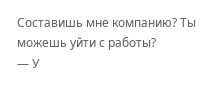Составишь мне компанию? Ты можешь уйти с работы?
— У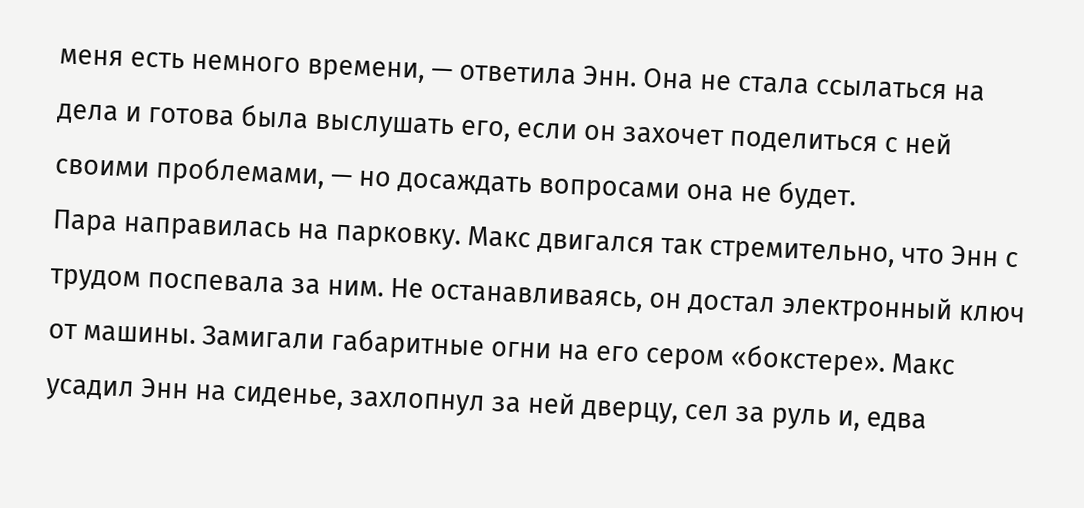меня есть немного времени, — ответила Энн. Она не стала ссылаться на дела и готова была выслушать его, если он захочет поделиться с ней своими проблемами, — но досаждать вопросами она не будет.
Пара направилась на парковку. Макс двигался так стремительно, что Энн с трудом поспевала за ним. Не останавливаясь, он достал электронный ключ от машины. Замигали габаритные огни на его сером «бокстере». Макс усадил Энн на сиденье, захлопнул за ней дверцу, сел за руль и, едва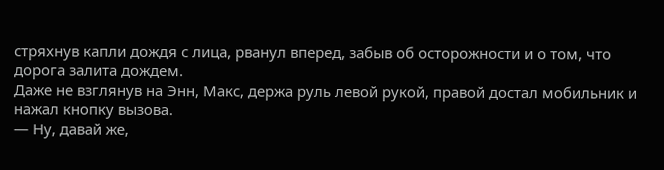стряхнув капли дождя с лица, рванул вперед, забыв об осторожности и о том, что дорога залита дождем.
Даже не взглянув на Энн, Макс, держа руль левой рукой, правой достал мобильник и нажал кнопку вызова.
— Ну, давай же,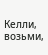Келли, возьми,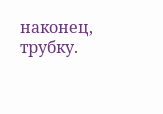наконец, трубку.